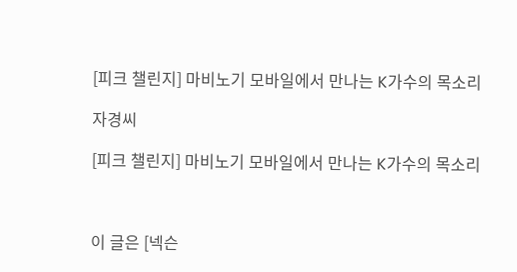[피크 챌린지] 마비노기 모바일에서 만나는 K가수의 목소리

자경씨

[피크 챌린지] 마비노기 모바일에서 만나는 K가수의 목소리



이 글은 [넥슨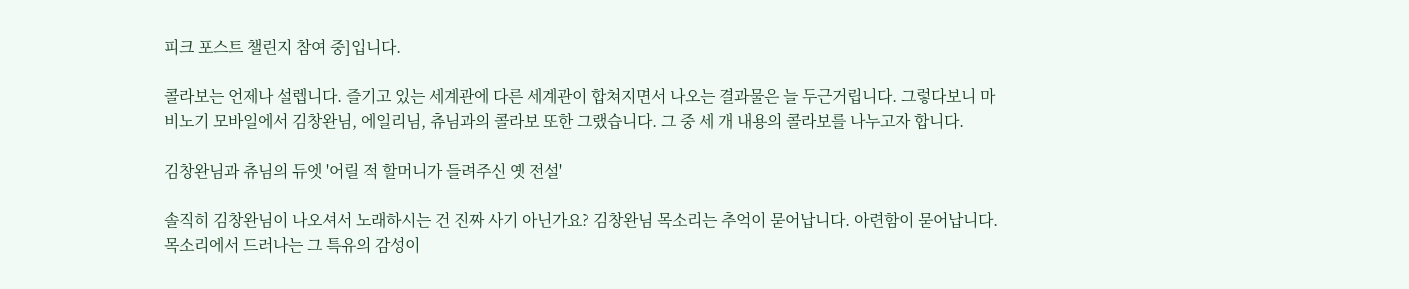피크 포스트 챌린지 참여 중]입니다.

콜라보는 언제나 설렙니다. 즐기고 있는 세계관에 다른 세계관이 합쳐지면서 나오는 결과물은 늘 두근거립니다. 그렇다보니 마비노기 모바일에서 김창완님, 에일리님, 츄님과의 콜라보 또한 그랬습니다. 그 중 세 개 내용의 콜라보를 나누고자 합니다.

김창완님과 츄님의 듀엣 '어릴 적 할머니가 들려주신 옛 전설'

솔직히 김창완님이 나오셔서 노래하시는 건 진짜 사기 아닌가요? 김창완님 목소리는 추억이 묻어납니다. 아련함이 묻어납니다. 목소리에서 드러나는 그 특유의 감성이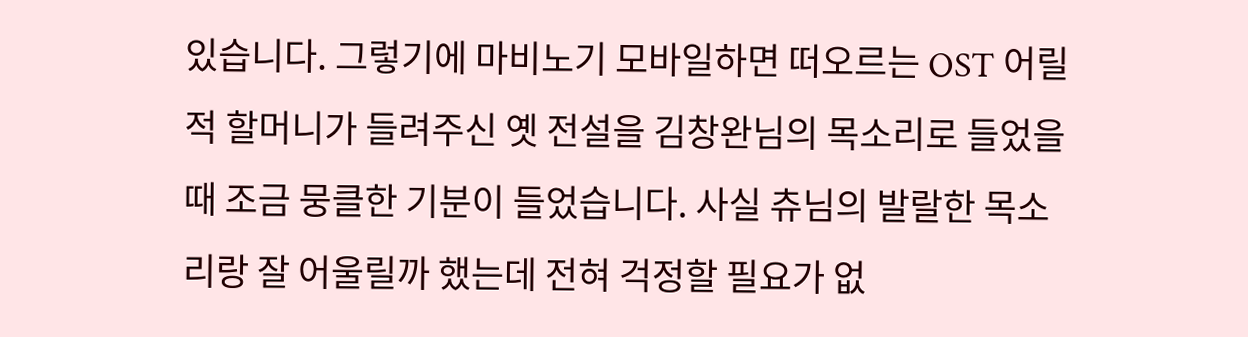있습니다. 그렇기에 마비노기 모바일하면 떠오르는 OST 어릴 적 할머니가 들려주신 옛 전설을 김창완님의 목소리로 들었을 때 조금 뭉클한 기분이 들었습니다. 사실 츄님의 발랄한 목소리랑 잘 어울릴까 했는데 전혀 걱정할 필요가 없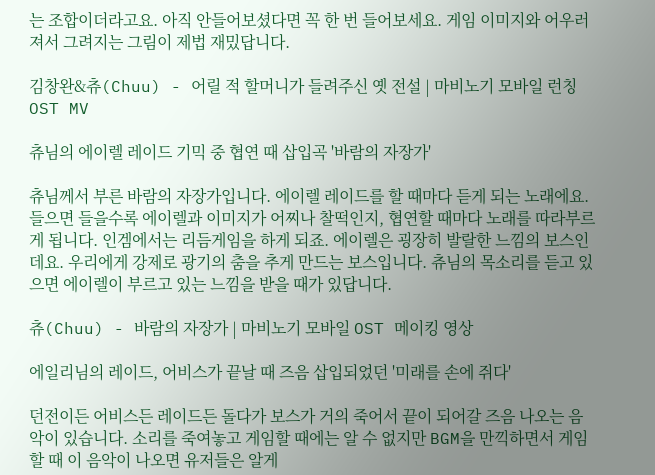는 조합이더라고요. 아직 안들어보셨다면 꼭 한 번 들어보세요. 게임 이미지와 어우러져서 그려지는 그림이 제법 재밌답니다.

김창완&츄(Chuu) - 어릴 적 할머니가 들려주신 옛 전설 | 마비노기 모바일 런칭 OST MV

츄님의 에이렐 레이드 기믹 중 협연 때 삽입곡 '바람의 자장가'

츄님께서 부른 바람의 자장가입니다. 에이렐 레이드를 할 때마다 듣게 되는 노래에요. 들으면 들을수록 에이렐과 이미지가 어찌나 찰떡인지, 협연할 때마다 노래를 따라부르게 됩니다. 인겜에서는 리듬게임을 하게 되죠. 에이렐은 굉장히 발랄한 느낌의 보스인데요. 우리에게 강제로 광기의 춤을 추게 만드는 보스입니다. 츄님의 목소리를 듣고 있으면 에이렐이 부르고 있는 느낌을 받을 때가 있답니다.

츄(Chuu) - 바람의 자장가 | 마비노기 모바일 OST 메이킹 영상

에일리님의 레이드, 어비스가 끝날 때 즈음 삽입되었던 '미래를 손에 쥐다'

던전이든 어비스든 레이드든 돌다가 보스가 거의 죽어서 끝이 되어갈 즈음 나오는 음악이 있습니다. 소리를 죽여놓고 게임할 때에는 알 수 없지만 BGM을 만끽하면서 게임할 때 이 음악이 나오면 유저들은 알게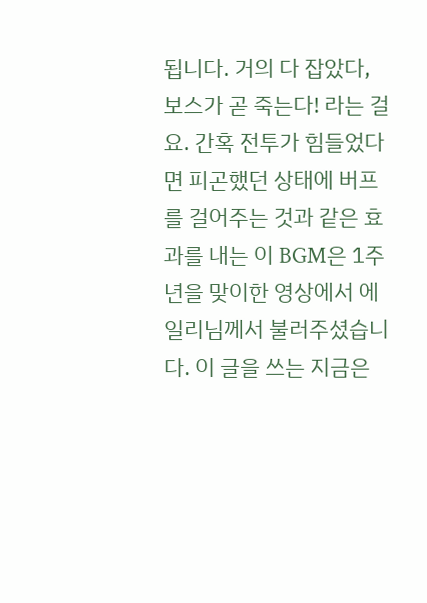됩니다. 거의 다 잡았다, 보스가 곧 죽는다! 라는 걸요. 간혹 전투가 힘들었다면 피곤했던 상태에 버프를 걸어주는 것과 같은 효과를 내는 이 BGM은 1주년을 맞이한 영상에서 에일리님께서 불러주셨습니다. 이 글을 쓰는 지금은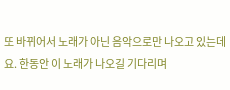또 바뀌어서 노래가 아닌 음악으로만 나오고 있는데요. 한동안 이 노래가 나오길 기다리며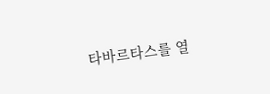타바르타스를 열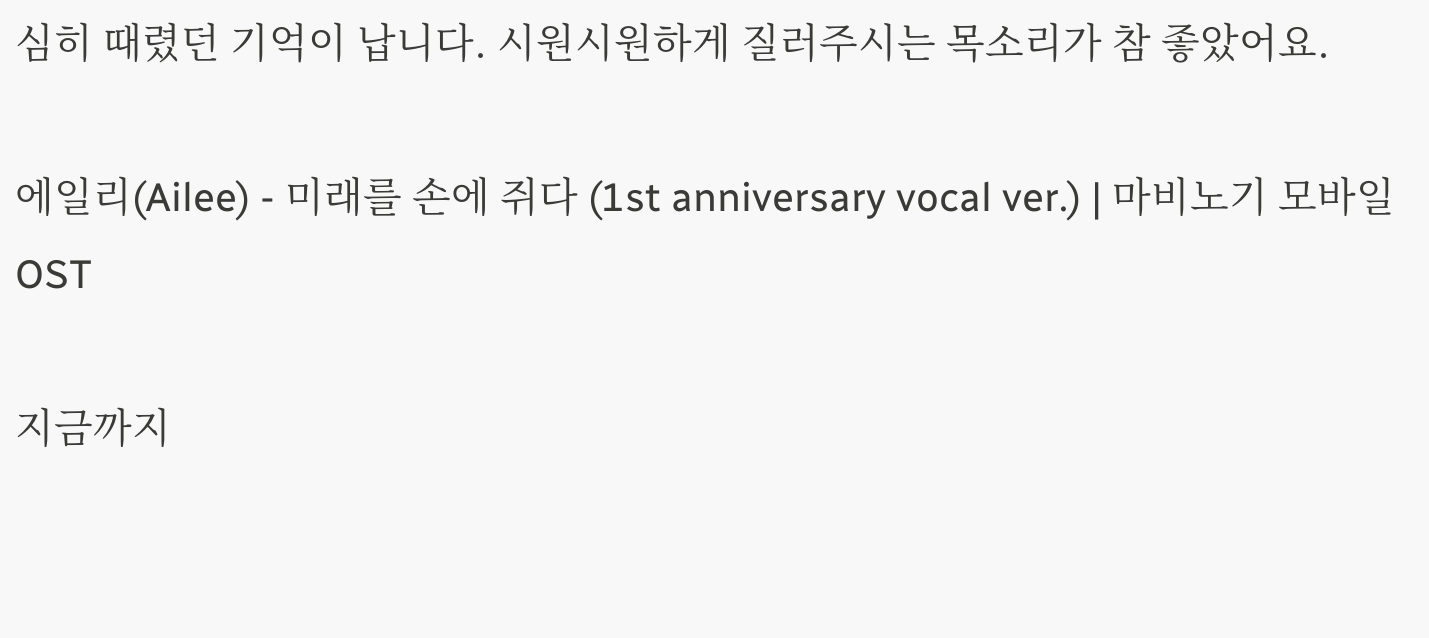심히 때렸던 기억이 납니다. 시원시원하게 질러주시는 목소리가 참 좋았어요.

에일리(Ailee) - 미래를 손에 쥐다 (1st anniversary vocal ver.) | 마비노기 모바일 OST

지금까지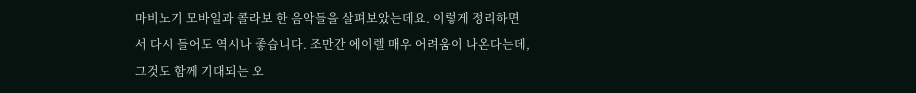마비노기 모바일과 콜라보 한 음악들을 살펴보았는데요. 이렇게 정리하면서 다시 들어도 역시나 좋습니다. 조만간 에이렐 매우 어려움이 나온다는데, 그것도 함께 기대되는 오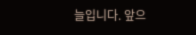늘입니다. 앞으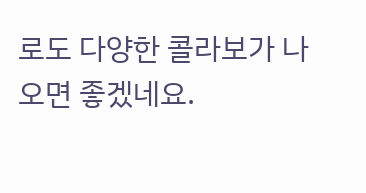로도 다양한 콜라보가 나오면 좋겠네요.